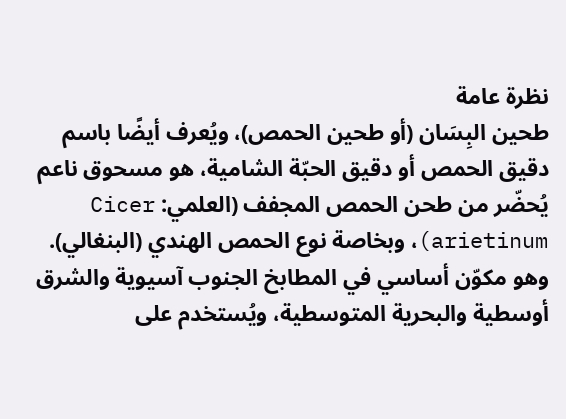نظرة عامة
طحين البِسَان (أو طحين الحمص)، ويُعرف أيضًا باسم دقيق الحمص أو دقيق الحبّة الشامية، هو مسحوق ناعم يُحضّر من طحن الحمص المجفف (العلمي: Cicer arietinum)، وبخاصة نوع الحمص الهندي (البنغالي). وهو مكوّن أساسي في المطابخ الجنوب آسيوية والشرق أوسطية والبحرية المتوسطية، ويُستخدم على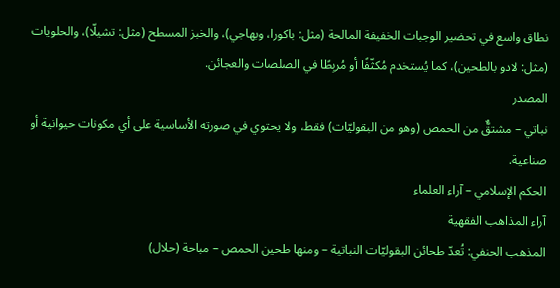نطاق واسع في تحضير الوجبات الخفيفة المالحة (مثل: باكورا، وبهاجي)، والخبز المسطح (مثل: تشيلّا)، والحلويات (مثل: لادو بالطحين)، كما يُستخدم مُكثّفًا أو مُربِطًا في الصلصات والعجائن.
المصدر
نباتي – مشتقٌّ من الحمص (وهو من البقوليّات) فقط، ولا يحتوي في صورته الأساسية على أي مكونات حيوانية أو صناعية.
الحكم الإسلامي – آراء العلماء
آراء المذاهب الفقهية
المذهب الحنفي: تُعدّ طحائن البقوليّات النباتية – ومنها طحين الحمص – مباحة (حلال)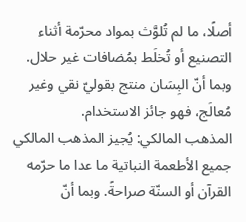أصلًا، ما لم تُلوَّث بمواد محرّمة أثناء التصنيع أو تُخلَط بمُضافات غير حلال. وبما أنّ البِسَان منتج بقوليّ نقي وغير مُعالَج، فهو جائز الاستخدام.
المذهب المالكي: يُجيز المذهب المالكي جميع الأطعمة النباتية ما عدا ما حرّمه القرآن أو السنّة صراحةً. وبما أنّ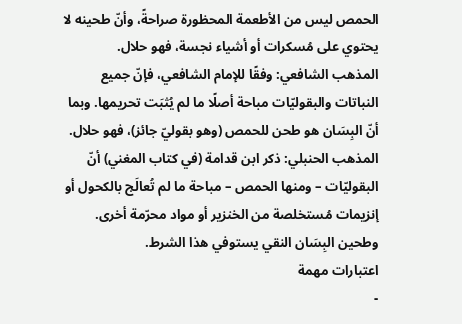الحمص ليس من الأطعمة المحظورة صراحةً، وأنّ طحينه لا يحتوي على مُسكرات أو أشياء نجسة، فهو حلال.
المذهب الشافعي: وفقًا للإمام الشافعي، فإنّ جميع النباتات والبقوليّات مباحة أصلًا ما لم يُثبَت تحريمها. وبما أنّ البِسَان هو طحن للحمص (وهو بقوليّ جائز)، فهو حلال.
المذهب الحنبلي: ذكر ابن قدامة (في كتاب المغني) أنّ البقوليّات – ومنها الحمص – مباحة ما لم تُعالَج بالكحول أو إنزيمات مُستخلصة من الخنزير أو مواد محرّمة أخرى. وطحين البِسَان النقي يستوفي هذا الشرط.
اعتبارات مهمة
-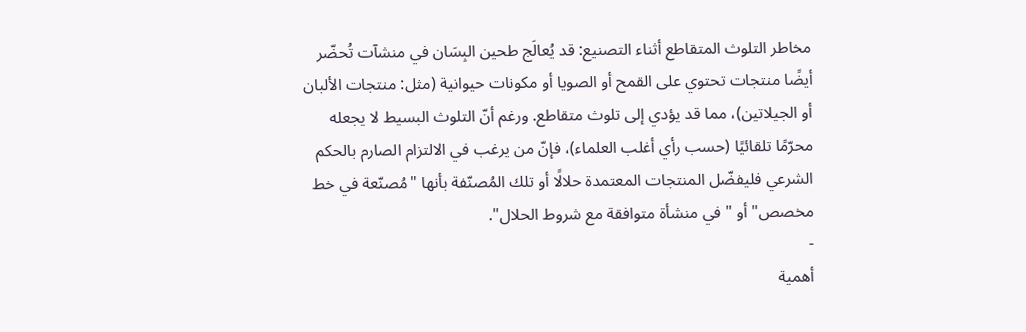مخاطر التلوث المتقاطع أثناء التصنيع: قد يُعالَج طحين البِسَان في منشآت تُحضّر أيضًا منتجات تحتوي على القمح أو الصويا أو مكونات حيوانية (مثل: منتجات الألبان أو الجيلاتين)، مما قد يؤدي إلى تلوث متقاطع. ورغم أنّ التلوث البسيط لا يجعله محرّمًا تلقائيًا (حسب رأي أغلب العلماء)، فإنّ من يرغب في الالتزام الصارم بالحكم الشرعي فليفضّل المنتجات المعتمدة حلالًا أو تلك المُصنّفة بأنها "مُصنّعة في خط مخصص" أو "في منشأة متوافقة مع شروط الحلال".
-
أهمية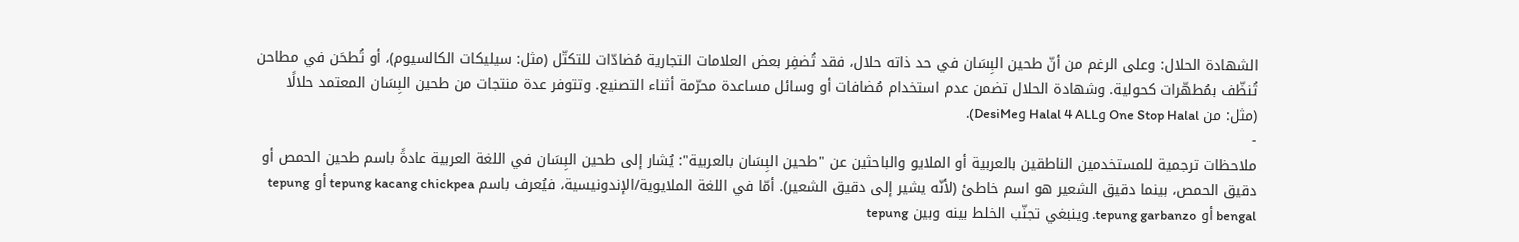الشهادة الحلال: وعلى الرغم من أنّ طحين البِسَان في حد ذاته حلال، فقد تُضفِر بعض العلامات التجارية مُضادّات للتكتّل (مثل: سيليكات الكالسيوم)، أو تُطحَن في مطاحن تُنظّف بمُطهّرات كحولية. وشهادة الحلال تضمن عدم استخدام مُضافات أو وسائل مساعدة محرّمة أثناء التصنيع. وتتوفر عدة منتجات من طحين البِسَان المعتمد حلالًا (مثل: من One Stop Halal وHalal 4 ALL وDesiMe).
-
ملاحظات ترجمية للمستخدمين الناطقين بالعربية أو الملايو والباحثين عن "طحين البِسَان بالعربية": يُشار إلى طحين البِسَان في اللغة العربية عادةً باسم طحين الحمص أو دقيق الحمص، بينما دقيق الشعير هو اسم خاطئ (لأنّه يشير إلى دقيق الشعير). أمّا في اللغة الملايوية/الإندونيسية، فيُعرف باسم tepung kacang chickpea أو tepung bengal أو tepung garbanzo. وينبغي تجنّب الخلط بينه وبين tepung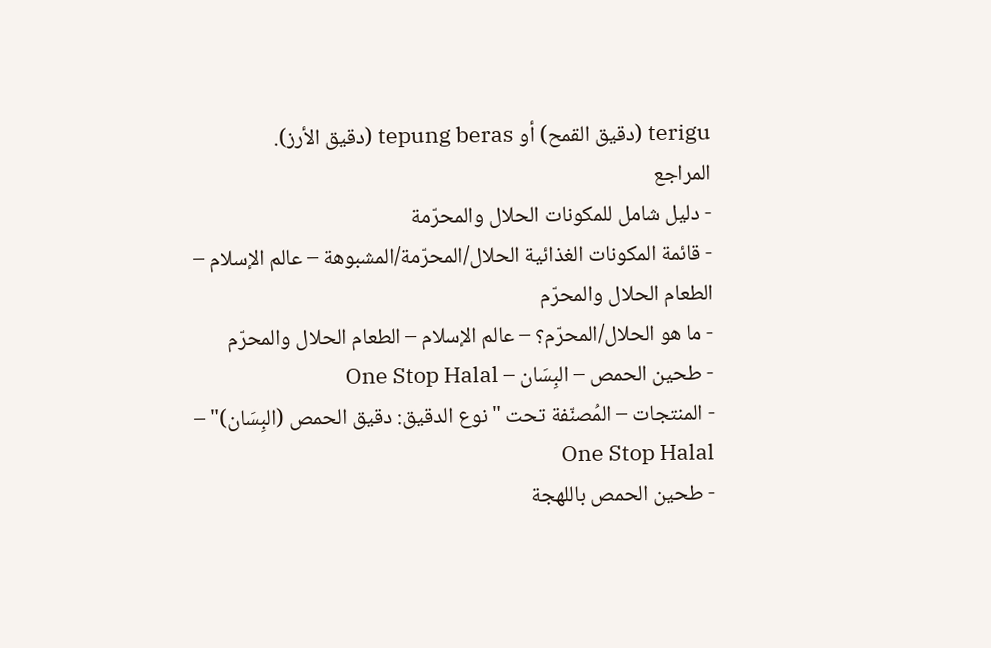terigu (دقيق القمح) أو tepung beras (دقيق الأرز).
المراجع
- دليل شامل للمكونات الحلال والمحرّمة
- قائمة المكونات الغذائية الحلال/المحرّمة/المشبوهة – عالم الإسلام – الطعام الحلال والمحرّم
- ما هو الحلال/المحرّم؟ – عالم الإسلام – الطعام الحلال والمحرّم
- طحين الحمص – البِسَان – One Stop Halal
- المنتجات – المُصنّفة تحت "نوع الدقيق: دقيق الحمص (البِسَان)" – One Stop Halal
- طحين الحمص باللهجة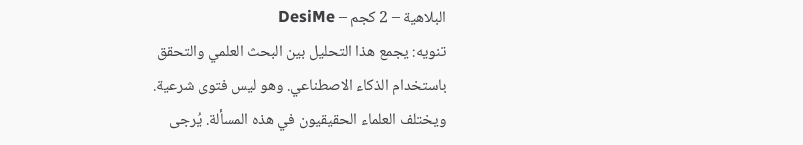البلاهية – 2 كجم – DesiMe
تنويه: يجمع هذا التحليل بين البحث العلمي والتحقق باستخدام الذكاء الاصطناعي. وهو ليس فتوى شرعية. ويختلف العلماء الحقيقيون في هذه المسألة. يُرجى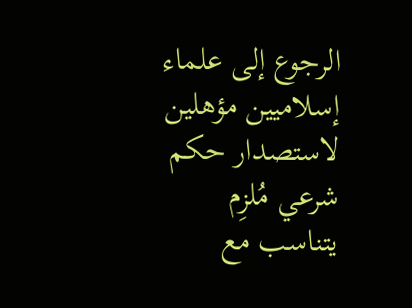الرجوع إلى علماء إسلاميين مؤهلين لاستصدار حكم شرعي مُلزِم يتناسب مع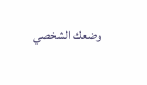وضعك الشخصي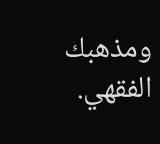ومذهبك الفقهي.